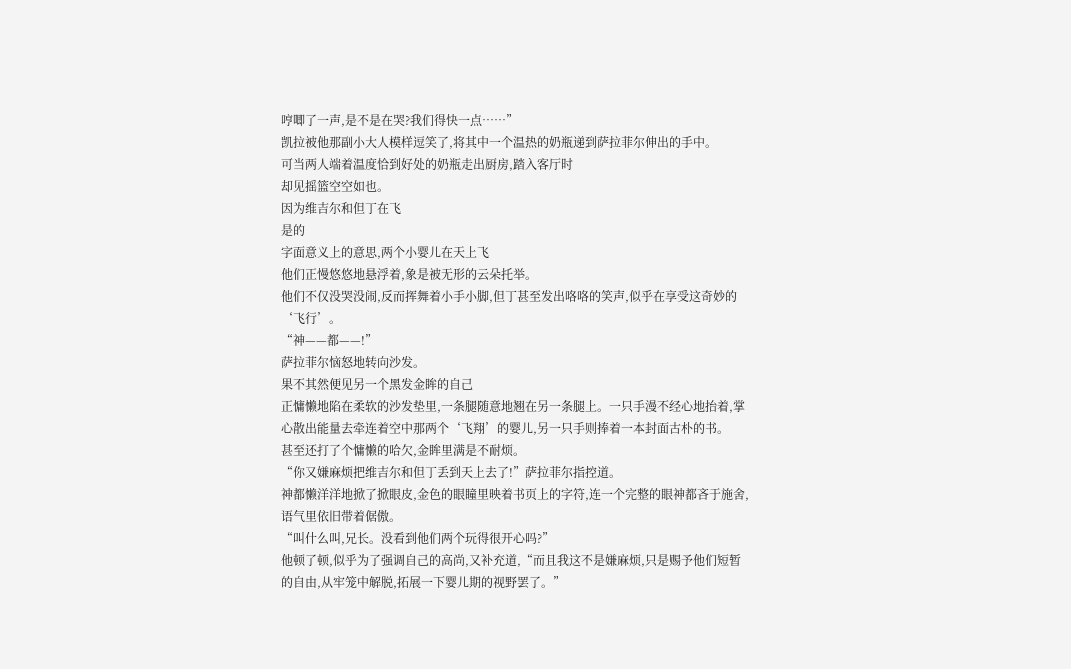哼唧了一声,是不是在哭?我们得快一点……”
凯拉被他那副小大人模样逗笑了,将其中一个温热的奶瓶递到萨拉菲尔伸出的手中。
可当两人端着温度恰到好处的奶瓶走出厨房,踏入客厅时
却见摇篮空空如也。
因为维吉尔和但丁在飞
是的
字面意义上的意思,两个小婴儿在天上飞
他们正慢悠悠地悬浮着,象是被无形的云朵托举。
他们不仅没哭没闹,反而挥舞着小手小脚,但丁甚至发出咯咯的笑声,似乎在享受这奇妙的‘飞行’。
“神——都——!”
萨拉菲尔恼怒地转向沙发。
果不其然便见另一个黑发金眸的自己
正慵懒地陷在柔软的沙发垫里,一条腿随意地翘在另一条腿上。一只手漫不经心地抬着,掌心散出能量去牵连着空中那两个‘飞翔’的婴儿,另一只手则捧着一本封面古朴的书。
甚至还打了个慵懒的哈欠,金眸里满是不耐烦。
“你又嫌麻烦把维吉尔和但丁丢到天上去了!”萨拉菲尔指控道。
神都懒洋洋地掀了掀眼皮,金色的眼瞳里映着书页上的字符,连一个完整的眼神都吝于施舍,语气里依旧带着倨傲。
“叫什么叫,兄长。没看到他们两个玩得很开心吗?”
他顿了顿,似乎为了强调自己的高尚,又补充道,“而且我这不是嫌麻烦,只是赐予他们短暂的自由,从牢笼中解脱,拓展一下婴儿期的视野罢了。”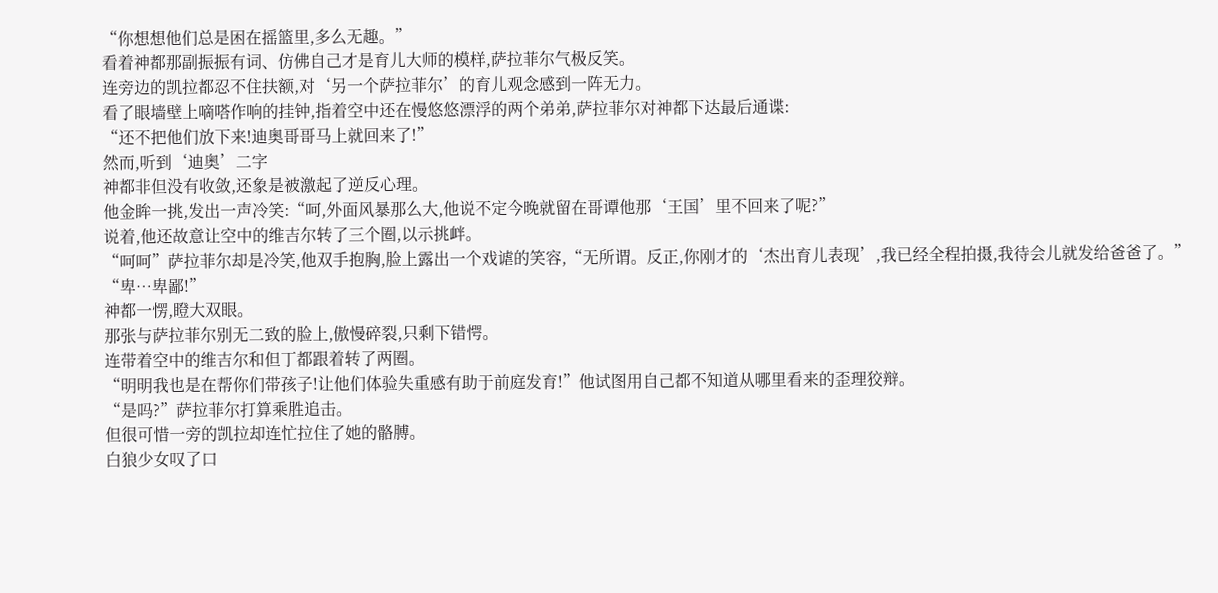“你想想他们总是困在摇篮里,多么无趣。”
看着神都那副振振有词、仿佛自己才是育儿大师的模样,萨拉菲尔气极反笑。
连旁边的凯拉都忍不住扶额,对‘另一个萨拉菲尔’的育儿观念感到一阵无力。
看了眼墙壁上嘀嗒作响的挂钟,指着空中还在慢悠悠漂浮的两个弟弟,萨拉菲尔对神都下达最后通谍:
“还不把他们放下来!迪奥哥哥马上就回来了!”
然而,听到‘迪奥’二字
神都非但没有收敛,还象是被激起了逆反心理。
他金眸一挑,发出一声冷笑:“呵,外面风暴那么大,他说不定今晚就留在哥谭他那‘王国’里不回来了呢?”
说着,他还故意让空中的维吉尔转了三个圈,以示挑衅。
“呵呵”萨拉菲尔却是冷笑,他双手抱胸,脸上露出一个戏谑的笑容,“无所谓。反正,你刚才的‘杰出育儿表现’,我已经全程拍摄,我待会儿就发给爸爸了。”
“卑…卑鄙!”
神都一愣,瞪大双眼。
那张与萨拉菲尔别无二致的脸上,傲慢碎裂,只剩下错愕。
连带着空中的维吉尔和但丁都跟着转了两圈。
“明明我也是在帮你们带孩子!让他们体验失重感有助于前庭发育!”他试图用自己都不知道从哪里看来的歪理狡辩。
“是吗?”萨拉菲尔打算乘胜追击。
但很可惜一旁的凯拉却连忙拉住了她的骼膊。
白狼少女叹了口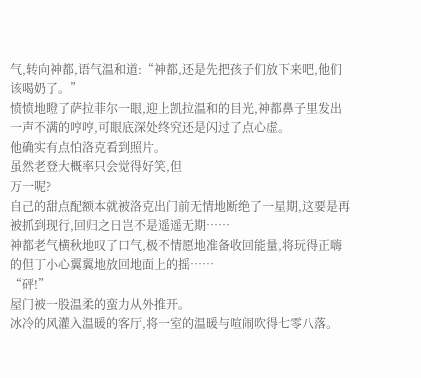气,转向神都,语气温和道:“神都,还是先把孩子们放下来吧,他们该喝奶了。”
愤愤地瞪了萨拉菲尔一眼,迎上凯拉温和的目光,神都鼻子里发出一声不满的哼哼,可眼底深处终究还是闪过了点心虚。
他确实有点怕洛克看到照片。
虽然老登大概率只会觉得好笑,但
万一呢?
自己的甜点配额本就被洛克出门前无情地断绝了一星期,这要是再被抓到现行,回归之日岂不是遥遥无期……
神都老气横秋地叹了口气,极不情愿地准备收回能量,将玩得正嗨的但丁小心翼翼地放回地面上的摇……
“砰!”
屋门被一股温柔的蛮力从外推开。
冰冷的风灌入温暖的客厅,将一室的温暖与喧闹吹得七零八落。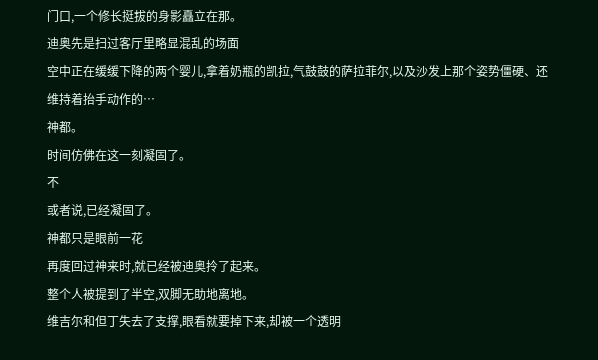门口,一个修长挺拔的身影矗立在那。
迪奥先是扫过客厅里略显混乱的场面
空中正在缓缓下降的两个婴儿,拿着奶瓶的凯拉,气鼓鼓的萨拉菲尔,以及沙发上那个姿势僵硬、还维持着抬手动作的…
神都。
时间仿佛在这一刻凝固了。
不
或者说,已经凝固了。
神都只是眼前一花
再度回过神来时,就已经被迪奥拎了起来。
整个人被提到了半空,双脚无助地离地。
维吉尔和但丁失去了支撑,眼看就要掉下来,却被一个透明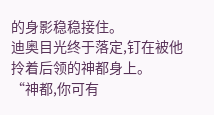的身影稳稳接住。
迪奥目光终于落定,钉在被他拎着后领的神都身上。
“神都,你可有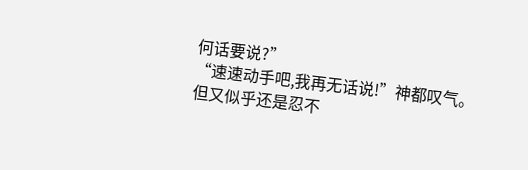何话要说?”
“速速动手吧,我再无话说!”神都叹气。
但又似乎还是忍不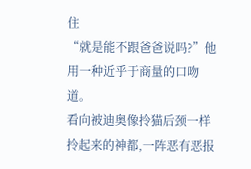住
“就是能不跟爸爸说吗?”他用一种近乎于商量的口吻道。
看向被迪奥像拎猫后颈一样拎起来的神都,一阵恶有恶报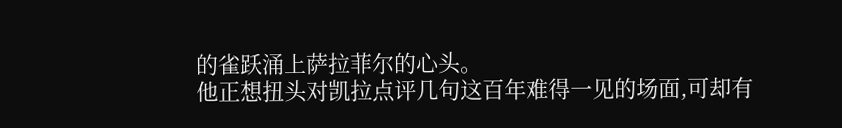的雀跃涌上萨拉菲尔的心头。
他正想扭头对凯拉点评几句这百年难得一见的场面,可却有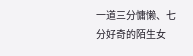一道三分慵懒、七分好奇的陌生女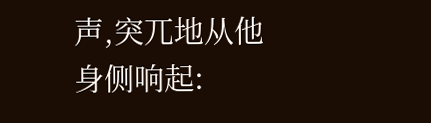声,突兀地从他身侧响起: